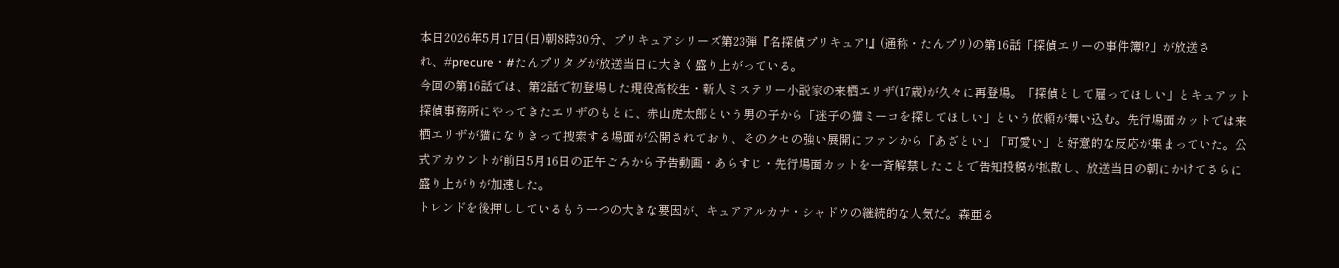本日2026年5月17日(日)朝8時30分、プリキュアシリーズ第23弾『名探偵プリキュア!』(通称・たんプリ)の第16話「探偵エリーの事件簿!?」が放送され、#precure・#たんプリタグが放送当日に大きく盛り上がっている。
今回の第16話では、第2話で初登場した現役高校生・新人ミステリー小説家の来栖エリザ(17歳)が久々に再登場。「探偵として雇ってほしい」とキュアット探偵事務所にやってきたエリザのもとに、赤山虎太郎という男の子から「迷子の猫ミーコを探してほしい」という依頼が舞い込む。先行場面カットでは来栖エリザが猫になりきって捜索する場面が公開されており、そのクセの強い展開にファンから「あざとい」「可愛い」と好意的な反応が集まっていた。公式アカウントが前日5月16日の正午ごろから予告動画・あらすじ・先行場面カットを一斉解禁したことで告知投稿が拡散し、放送当日の朝にかけてさらに盛り上がりが加速した。
トレンドを後押ししているもう一つの大きな要因が、キュアアルカナ・シャドウの継続的な人気だ。森亜る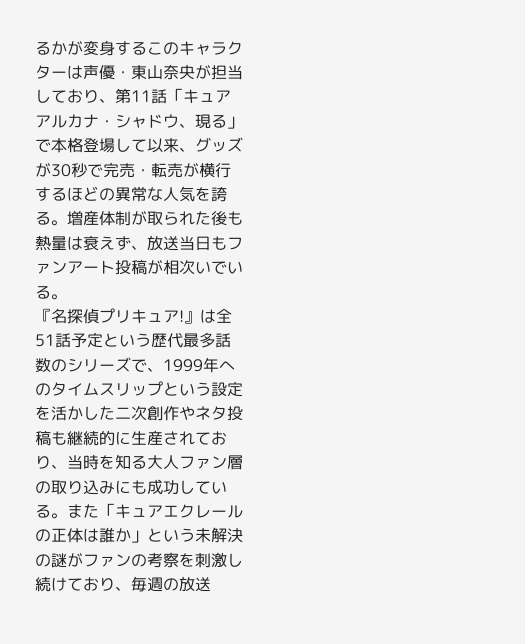るかが変身するこのキャラクターは声優・東山奈央が担当しており、第11話「キュアアルカナ・シャドウ、現る」で本格登場して以来、グッズが30秒で完売・転売が横行するほどの異常な人気を誇る。増産体制が取られた後も熱量は衰えず、放送当日もファンアート投稿が相次いでいる。
『名探偵プリキュア!』は全51話予定という歴代最多話数のシリーズで、1999年へのタイムスリップという設定を活かした二次創作やネタ投稿も継続的に生産されており、当時を知る大人ファン層の取り込みにも成功している。また「キュアエクレールの正体は誰か」という未解決の謎がファンの考察を刺激し続けており、毎週の放送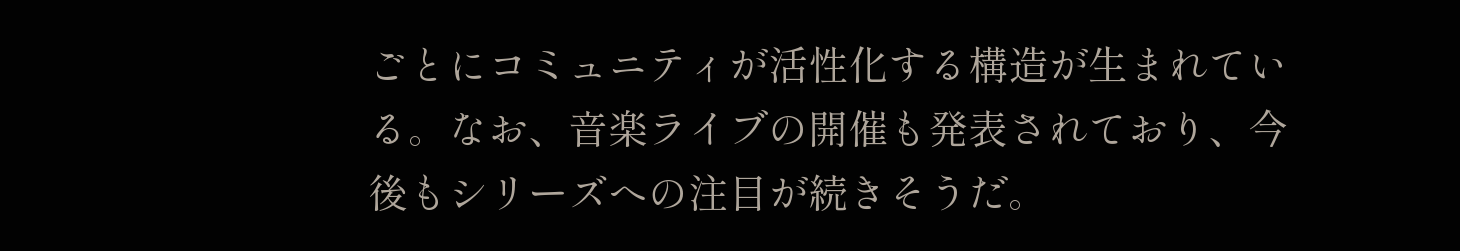ごとにコミュニティが活性化する構造が生まれている。なお、音楽ライブの開催も発表されており、今後もシリーズへの注目が続きそうだ。